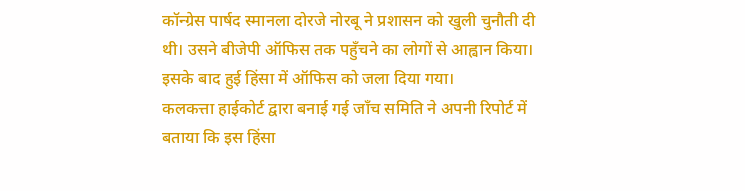कॉन्ग्रेस पार्षद स्मानला दोरजे नोरबू ने प्रशासन को खुली चुनौती दी थी। उसने बीजेपी ऑफिस तक पहुँचने का लोगों से आह्वान किया। इसके बाद हुई हिंसा में ऑफिस को जला दिया गया।
कलकत्ता हाईकोर्ट द्वारा बनाई गई जाँच समिति ने अपनी रिपोर्ट में बताया कि इस हिंसा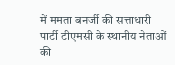में ममता बनर्जी की सत्ताधारी पार्टी टीएमसी के स्थानीय नेताओं की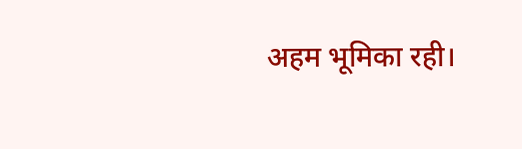अहम भूमिका रही।